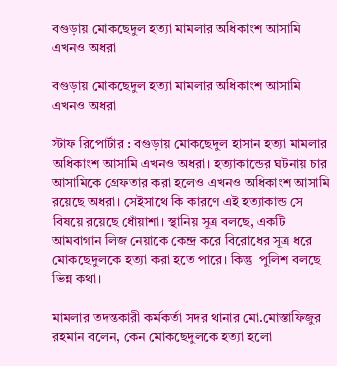বগুড়ায় মোকছেদুল হত্যা মামলার অধিকাংশ আসামি এখনও অধরা

বগুড়ায় মোকছেদুল হত্যা মামলার অধিকাংশ আসামি এখনও অধরা

স্টাফ রিপোর্টার : বগুড়ায় মোকছেদুল হাসান হত্যা মামলার অধিকাংশ আসামি এখনও অধরা। হত্যাকান্ডের ঘটনায় চার আসামিকে গ্রেফতার করা হলেও এখনও অধিকাংশ আসামি রয়েছে অধরা। সেইসাথে কি কারণে এই হত্যাকান্ড সে বিষয়ে রয়েছে ধোঁয়াশা। স্থানিয় সূত্র বলছে, একটি আমবাগান লিজ নেয়াকে কেন্দ্র করে বিরোধের সূত্র ধরে মোকছেদুলকে হত্যা করা হতে পারে। কিন্তু  পুলিশ বলছে ভিন্ন কথা।

মামলার তদন্তকারী কর্মকর্তা সদর থানার মো.মোস্তাফিজুর রহমান বলেন, কেন মোকছেদুলকে হত্যা হলো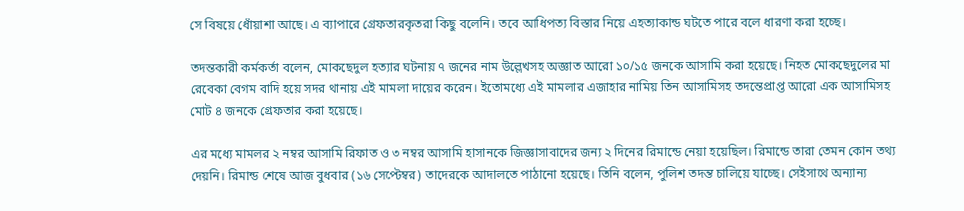সে বিষয়ে ধোঁয়াশা আছে। এ ব্যাপারে গ্রেফতারকৃতরা কিছু বলেনি। তবে আধিপত্য বিস্তার নিয়ে এহত্যাকান্ড ঘটতে পারে বলে ধারণা করা হচ্ছে।

তদন্তকারী কর্মকর্তা বলেন, মোকছেদুল হত্যার ঘটনায় ৭ জনের নাম উল্লেখসহ অজ্ঞাত আরো ১০/১৫ জনকে আসামি করা হয়েছে। নিহত মোকছেদুলের মা রেবেকা বেগম বাদি হয়ে সদর থানায় এই মামলা দায়ের করেন। ইতোমধ্যে এই মামলার এজাহার নামিয় তিন আসামিসহ তদন্তেপ্রাপ্ত আরো এক আসামিসহ মোট ৪ জনকে গ্রেফতার করা হয়েছে।

এর মধ্যে মামলর ২ নম্বর আসামি রিফাত ও ৩ নম্বর আসামি হাসানকে জিজ্ঞাসাবাদের জন্য ২ দিনের রিমান্ডে নেয়া হয়েছিল। রিমান্ডে তারা তেমন কোন তথ্য দেয়নি। রিমান্ড শেষে আজ বুধবার (১৬ সেপ্টেম্বর) তাদেরকে আদালতে পাঠানো হয়েছে। তিনি বলেন, পুলিশ তদন্ত চালিয়ে যাচ্ছে। সেইসাথে অন্যান্য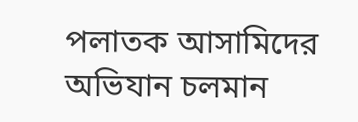পলাতক আসামিদের অভিযান চলমান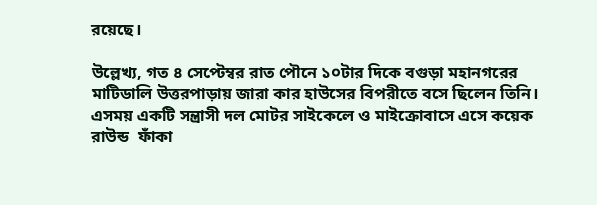রয়েছে।

উল্লেখ্য, গত ৪ সেপ্টেম্বর রাত পৌনে ১০টার দিকে বগুড়া মহানগরের মাটিডালি উত্তরপাড়ায় জারা কার হাউসের বিপরীতে বসে ছিলেন তিনি। এসময় একটি সন্ত্রাসী দল মোটর সাইকেলে ও মাইক্রোবাসে এসে কয়েক রাউন্ড  ফাঁকা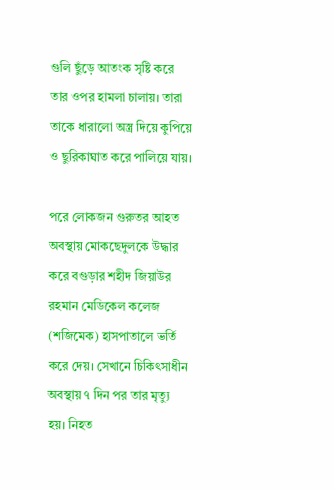গুলি ছুঁড়ে আতংক সৃষ্টি করে তার ওপর হামলা চালায়। তারা তাকে ধারালো অস্ত্র দিয়ে কুপিয়ে ও ছুরিকাঘাত করে পালিয়ে যায়।

পরে লোকজন গুরুতর আহত অবস্থায় মোকছেদুলকে উদ্ধার করে বগুড়ার শহীদ জিয়াউর রহমান মেডিকেল কলেজ (শজিমেক) হাসপাতালে ভর্তি করে দেয়। সেখানে চিকিৎসাধীন অবস্থায় ৭ দিন পর তার মৃত্যু হয়। নিহত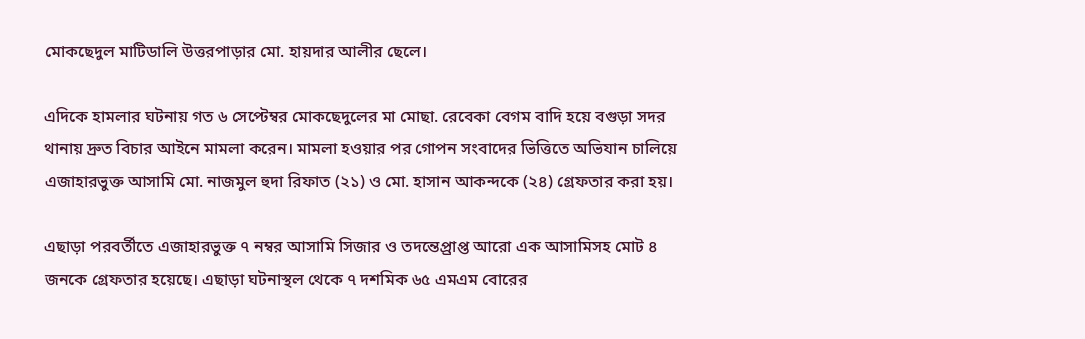মোকছেদুল মাটিডালি উত্তরপাড়ার মো. হায়দার আলীর ছেলে।

এদিকে হামলার ঘটনায় গত ৬ সেপ্টেম্বর মোকছেদুলের মা মোছা. রেবেকা বেগম বাদি হয়ে বগুড়া সদর থানায় দ্রুত বিচার আইনে মামলা করেন। মামলা হওয়ার পর গোপন সংবাদের ভিত্তিতে অভিযান চালিয়ে এজাহারভুক্ত আসামি মো. নাজমুল হুদা রিফাত (২১) ও মো. হাসান আকন্দকে (২৪) গ্রেফতার করা হয়।

এছাড়া পরবর্তীতে এজাহারভুক্ত ৭ নম্বর আসামি সিজার ও তদন্তেপ্র্রাপ্ত আরো এক আসামিসহ মোট ৪ জনকে গ্রেফতার হয়েছে। এছাড়া ঘটনাস্থল থেকে ৭ দশমিক ৬৫ এমএম বোরের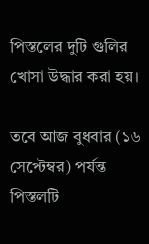পিস্তলের দুটি গুলির খোসা উদ্ধার করা হয়।

তবে আজ বুধবার (১৬ সেপ্টেম্বর) পর্যন্ত পিস্তলটি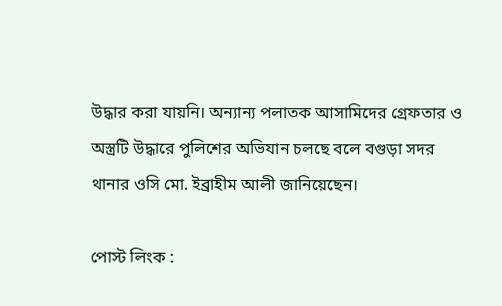উদ্ধার করা যায়নি। অন্যান্য পলাতক আসামিদের গ্রেফতার ও অস্ত্রটি উদ্ধারে পুলিশের অভিযান চলছে বলে বগুড়া সদর থানার ওসি মো. ইব্রাহীম আলী জানিয়েছেন।

পোস্ট লিংক :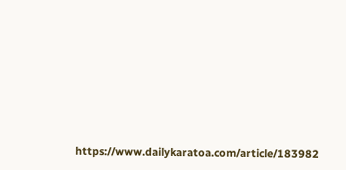https://www.dailykaratoa.com/article/183982